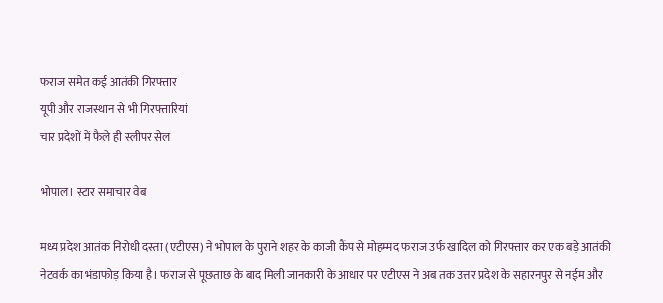फराज समेत कई आतंकी गिरफ्तार
यूपी और राजस्थान से भी गिरफ्तारियां
चार प्रदेशों में फैले ही स्लीपर सेल

भोपाल। स्टार समाचार वेब

मध्य प्रदेश आतंक निरोधी दस्ता (एटीएस) ने भोपाल के पुराने शहर के काजी कैंप से मोहम्मद फराज उर्फ खादिल को गिरफ्तार कर एक बड़े आतंकी नेटवर्क का भंडाफोड़ किया है। फराज से पूछताछ के बाद मिली जानकारी के आधार पर एटीएस ने अब तक उत्तर प्रदेश के सहारनपुर से नईम और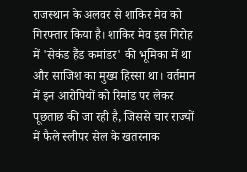राजस्थान के अलवर से शाकिर मेव को गिरफ्तार किया है। शाकिर मेव इस गिरोह में 'सेकंड हैंड कमांडर' की भूमिका में था और साजिश का मुख्य हिस्सा था। वर्तमान में इन आरोपियों को रिमांड पर लेकर पूछताछ की जा रही है, जिससे चार राज्यों में फैले स्लीपर सेल के खतरनाक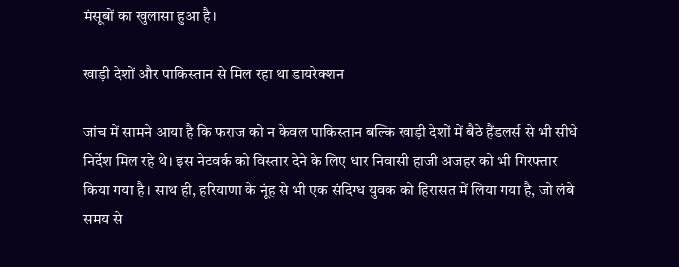मंसूबों का खुलासा हुआ है।

खाड़ी देशों और पाकिस्तान से मिल रहा था डायरेक्शन

जांच में सामने आया है कि फराज को न केवल पाकिस्तान बल्कि खाड़ी देशों में बैठे हैंडलर्स से भी सीधे निर्देश मिल रहे थे। इस नेटवर्क को विस्तार देने के लिए धार निवासी हाजी अजहर को भी गिरफ्तार किया गया है। साथ ही, हरियाणा के नूंह से भी एक संदिग्ध युवक को हिरासत में लिया गया है, जो लंबे समय से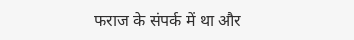फराज के संपर्क में था और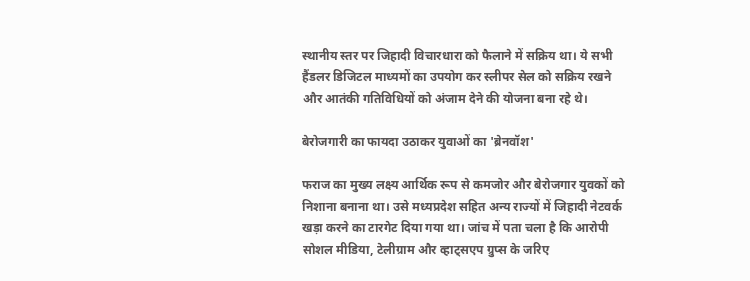स्थानीय स्तर पर जिहादी विचारधारा को फैलाने में सक्रिय था। ये सभी हैंडलर डिजिटल माध्यमों का उपयोग कर स्लीपर सेल को सक्रिय रखने और आतंकी गतिविधियों को अंजाम देने की योजना बना रहे थे।

बेरोजगारी का फायदा उठाकर युवाओं का 'ब्रेनवॉश'

फराज का मुख्य लक्ष्य आर्थिक रूप से कमजोर और बेरोजगार युवकों को निशाना बनाना था। उसे मध्यप्रदेश सहित अन्य राज्यों में जिहादी नेटवर्क खड़ा करने का टारगेट दिया गया था। जांच में पता चला है कि आरोपी सोशल मीडिया, टेलीग्राम और व्हाट्सएप ग्रुप्स के जरिए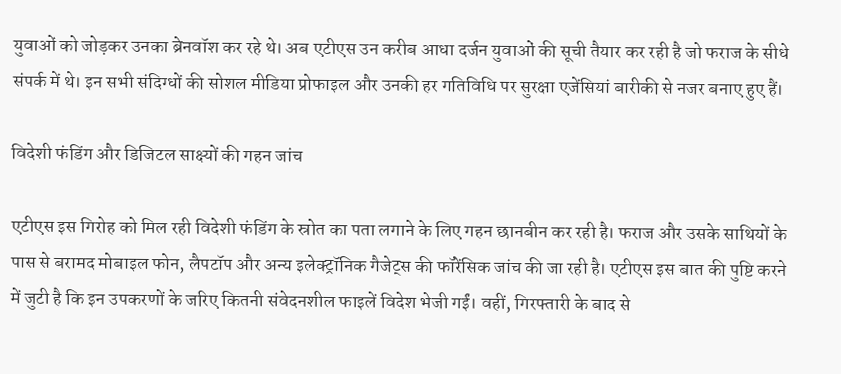युवाओं को जोड़कर उनका ब्रेनवॉश कर रहे थे। अब एटीएस उन करीब आधा दर्जन युवाओं की सूची तैयार कर रही है जो फराज के सीधे संपर्क में थे। इन सभी संदिग्धों की सोशल मीडिया प्रोफाइल और उनकी हर गतिविधि पर सुरक्षा एजेंसियां बारीकी से नजर बनाए हुए हैं।

विदेशी फंडिंग और डिजिटल साक्ष्यों की गहन जांच

एटीएस इस गिरोह को मिल रही विदेशी फंडिंग के स्रोत का पता लगाने के लिए गहन छानबीन कर रही है। फराज और उसके साथियों के पास से बरामद मोबाइल फोन, लैपटॉप और अन्य इलेक्ट्रॉनिक गैजेट्स की फॉरेंसिक जांच की जा रही है। एटीएस इस बात की पुष्टि करने में जुटी है कि इन उपकरणों के जरिए कितनी संवेदनशील फाइलें विदेश भेजी गईं। वहीं, गिरफ्तारी के बाद से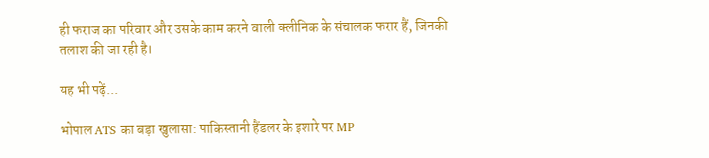ही फराज का परिवार और उसके काम करने वाली क्लीनिक के संचालक फरार हैं, जिनकी तलाश की जा रही है।

यह भी पढ़ें...

भोपाल ATS का बड़ा खुलासा: पाकिस्तानी हैंडलर के इशारे पर MP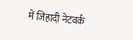में जिहादी नेटवर्क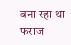बना रहा था फराज